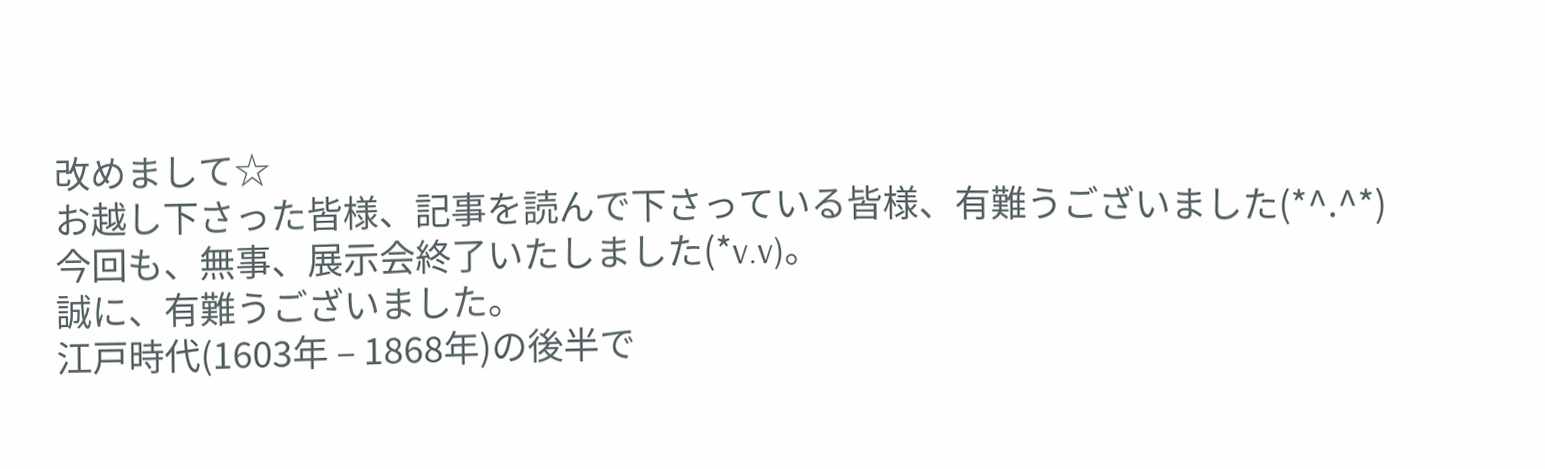改めまして☆
お越し下さった皆様、記事を読んで下さっている皆様、有難うございました(*^.^*)
今回も、無事、展示会終了いたしました(*v.v)。
誠に、有難うございました。
江戸時代(1603年 – 1868年)の後半で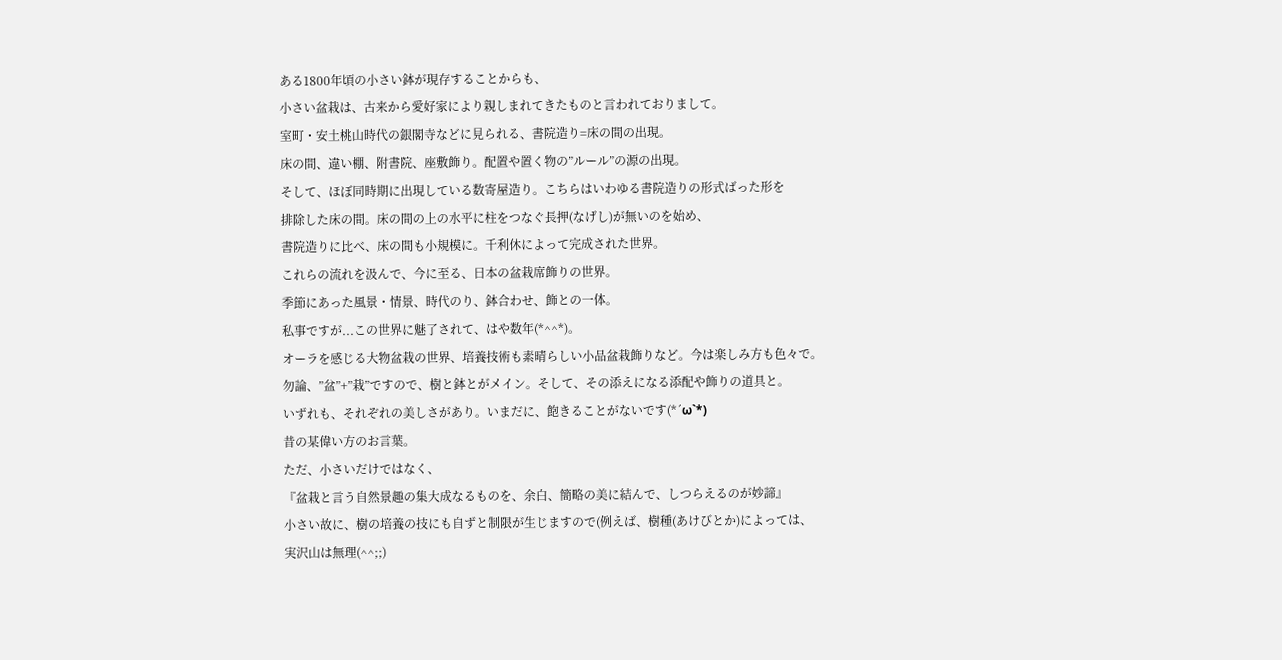ある1800年頃の小さい鉢が現存することからも、
小さい盆栽は、古来から愛好家により親しまれてきたものと言われておりまして。
室町・安土桃山時代の銀閣寺などに見られる、書院造り=床の間の出現。
床の間、違い棚、附書院、座敷飾り。配置や置く物の”ルール”の源の出現。
そして、ほぼ同時期に出現している数寄屋造り。こちらはいわゆる書院造りの形式ばった形を
排除した床の間。床の間の上の水平に柱をつなぐ長押(なげし)が無いのを始め、
書院造りに比べ、床の間も小規模に。千利休によって完成された世界。
これらの流れを汲んで、今に至る、日本の盆栽席飾りの世界。
季節にあった風景・情景、時代のり、鉢合わせ、飾との一体。
私事ですが...この世界に魅了されて、はや数年(*^^*)。
オーラを感じる大物盆栽の世界、培養技術も素晴らしい小品盆栽飾りなど。今は楽しみ方も色々で。
勿論、”盆”+”栽”ですので、樹と鉢とがメイン。そして、その添えになる添配や飾りの道具と。
いずれも、それぞれの美しさがあり。いまだに、飽きることがないです(*´ω`*)
昔の某偉い方のお言葉。
ただ、小さいだけではなく、
『盆栽と言う自然景趣の集大成なるものを、余白、簡略の美に結んで、しつらえるのが妙諦』
小さい故に、樹の培養の技にも自ずと制限が生じますので(例えば、樹種(あけびとか)によっては、
実沢山は無理(^^;;)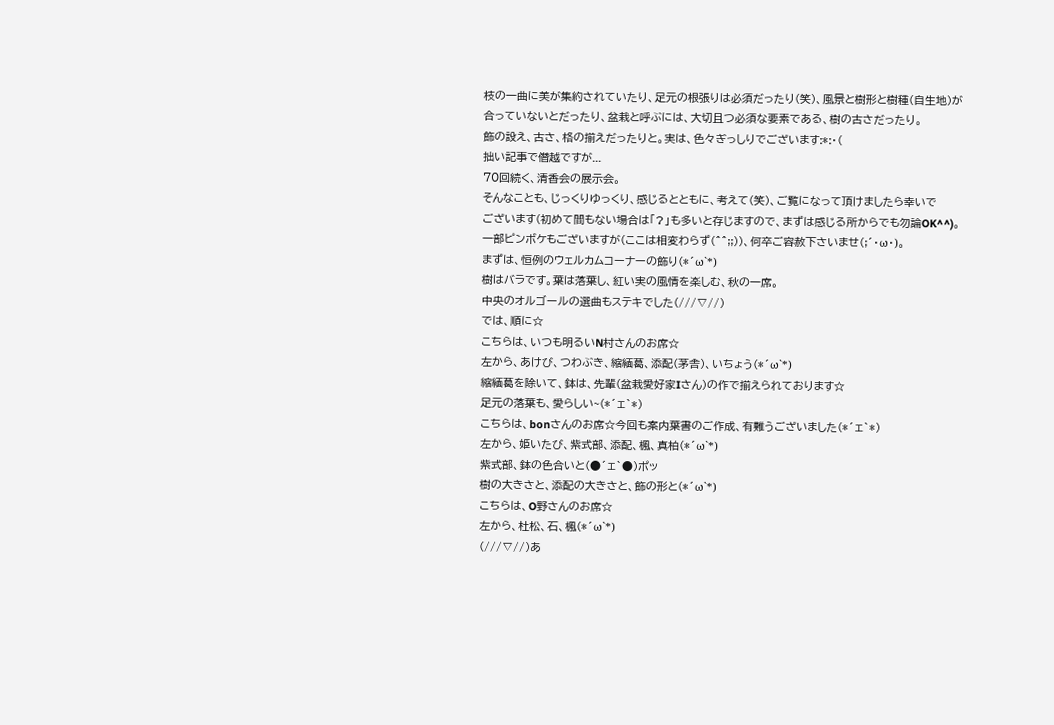枝の一曲に美が集約されていたり、足元の根張りは必須だったり(笑)、風景と樹形と樹種(自生地)が
合っていないとだったり、盆栽と呼ぶには、大切且つ必須な要素である、樹の古さだったり。
飾の設え、古さ、格の揃えだったりと。実は、色々ぎっしりでございます:*:・(
拙い記事で僭越ですが...
70回続く、清香会の展示会。
そんなことも、じっくりゆっくり、感じるとともに、考えて(笑)、ご覧になって頂けましたら幸いで
ございます(初めて間もない場合は「?」も多いと存じますので、まずは感じる所からでも勿論OK^^)。
一部ピンボケもございますが(ここは相変わらず(^^;;))、何卒ご容赦下さいませ(;´・ω・)。
まずは、恒例のウェルカムコーナーの飾り(*´ω`*)
樹はバラです。葉は落葉し、紅い実の風情を楽しむ、秋の一席。
中央のオルゴールの選曲もステキでした(///∇//)
では、順に☆
こちらは、いつも明るいN村さんのお席☆
左から、あけび、つわぶき、縮緬葛、添配(茅舎)、いちょう(*´ω`*)
縮緬葛を除いて、鉢は、先輩(盆栽愛好家Iさん)の作で揃えられております☆
足元の落葉も、愛らしい~(*´ェ`*)
こちらは、bonさんのお席☆今回も案内葉書のご作成、有難うございました(*´ェ`*)
左から、姫いたび、紫式部、添配、楓、真柏(*´ω`*)
紫式部、鉢の色合いと(●´ェ`●)ポッ
樹の大きさと、添配の大きさと、飾の形と(*´ω`*)
こちらは、O野さんのお席☆
左から、杜松、石、楓(*´ω`*)
(///∇//)あ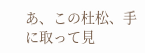あ、この杜松、手に取って見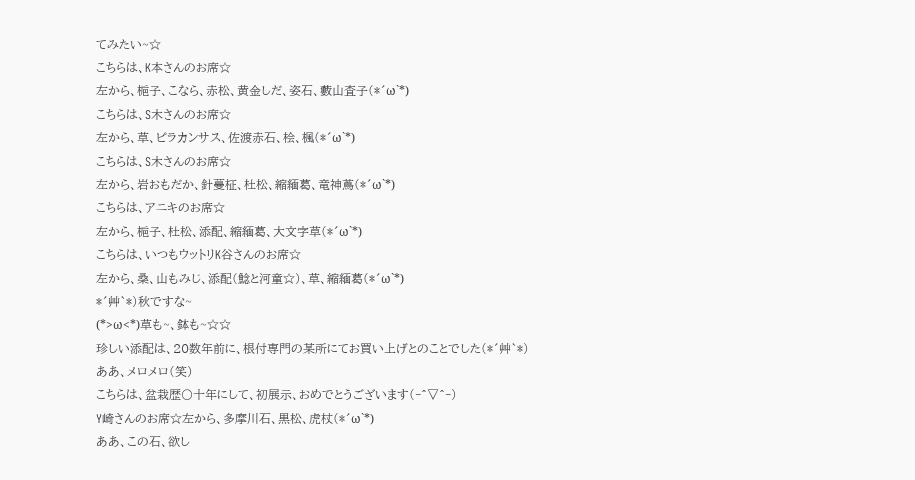てみたい~☆
こちらは、K本さんのお席☆
左から、梔子、こなら、赤松、黄金しだ、姿石、藪山査子(*´ω`*)
こちらは、S木さんのお席☆
左から、草、ピラカンサス、佐渡赤石、桧、楓(*´ω`*)
こちらは、S木さんのお席☆
左から、岩おもだか、針蔓柾、杜松、縮緬葛、竜神蔦(*´ω`*)
こちらは、アニキのお席☆
左から、梔子、杜松、添配、縮緬葛、大文字草(*´ω`*)
こちらは、いつもウットリK谷さんのお席☆
左から、桑、山もみじ、添配(鯰と河童☆)、草、縮緬葛(*´ω`*)
*´艸`*)秋ですな~
(*>ω<*)草も~、鉢も~☆☆
珍しい添配は、20数年前に、根付専門の某所にてお買い上げとのことでした(*´艸`*)
ああ、メロメロ(笑)
こちらは、盆栽歴〇十年にして、初展示、おめでとうございます(‐^▽^‐)
Y崎さんのお席☆左から、多摩川石、黒松、虎杖(*´ω`*)
ああ、この石、欲し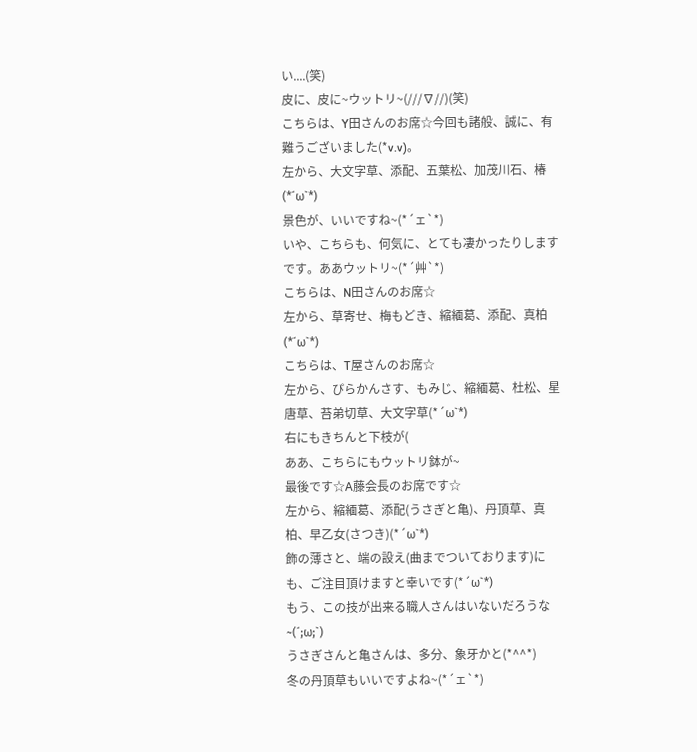い....(笑)
皮に、皮に~ウットリ~(///∇//)(笑)
こちらは、Y田さんのお席☆今回も諸般、誠に、有難うございました(*v.v)。
左から、大文字草、添配、五葉松、加茂川石、椿(*´ω`*)
景色が、いいですね~(*´ェ`*)
いや、こちらも、何気に、とても凄かったりしますです。ああウットリ~(*´艸`*)
こちらは、N田さんのお席☆
左から、草寄せ、梅もどき、縮緬葛、添配、真柏(*´ω`*)
こちらは、T屋さんのお席☆
左から、ぴらかんさす、もみじ、縮緬葛、杜松、星唐草、苔弟切草、大文字草(*´ω`*)
右にもきちんと下枝が(
ああ、こちらにもウットリ鉢が~
最後です☆A藤会長のお席です☆
左から、縮緬葛、添配(うさぎと亀)、丹頂草、真柏、早乙女(さつき)(*´ω`*)
飾の薄さと、端の設え(曲までついております)にも、ご注目頂けますと幸いです(*´ω`*)
もう、この技が出来る職人さんはいないだろうな~(´;ω;`)
うさぎさんと亀さんは、多分、象牙かと(*^^*)
冬の丹頂草もいいですよね~(*´ェ`*)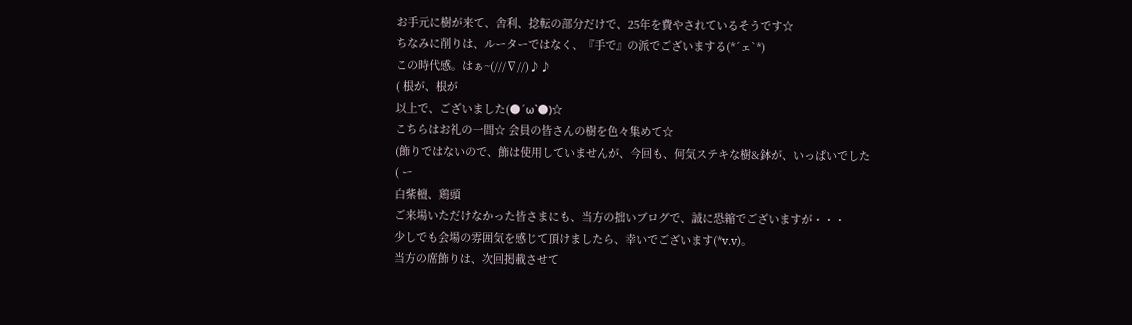お手元に樹が来て、舎利、捻転の部分だけで、25年を費やされているそうです☆
ちなみに削りは、ルーターではなく、『手で』の派でございまする(*´ェ`*)
この時代感。はぁ~(///∇//)♪♪
( 根が、根が
以上で、ございました(●´ω`●)☆
こちらはお礼の一間☆ 会員の皆さんの樹を色々集めて☆
(飾りではないので、飾は使用していませんが、今回も、何気ステキな樹&鉢が、いっぱいでした
( ー
白紫檀、鶏頭
ご来場いただけなかった皆さまにも、当方の拙いブログで、誠に恐縮でございますが・・・
少しでも会場の雰囲気を感じて頂けましたら、幸いでございます(*v.v)。
当方の席飾りは、次回掲載させて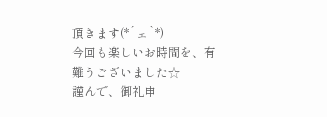頂きます(*´ェ`*)
今回も楽しいお時間を、有難うございました☆
謹んで、御礼申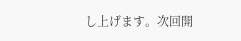し上げます。次回開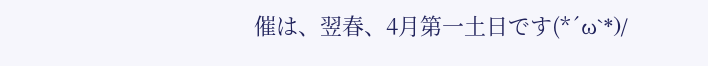催は、翌春、4月第一土日です(*´ω`*)/